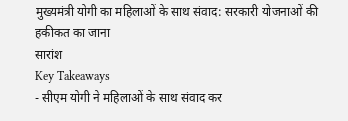मुख्यमंत्री योगी का महिलाओं के साथ संवाद: सरकारी योजनाओं की हकीकत का जाना
सारांश
Key Takeaways
- सीएम योगी ने महिलाओं के साथ संवाद कर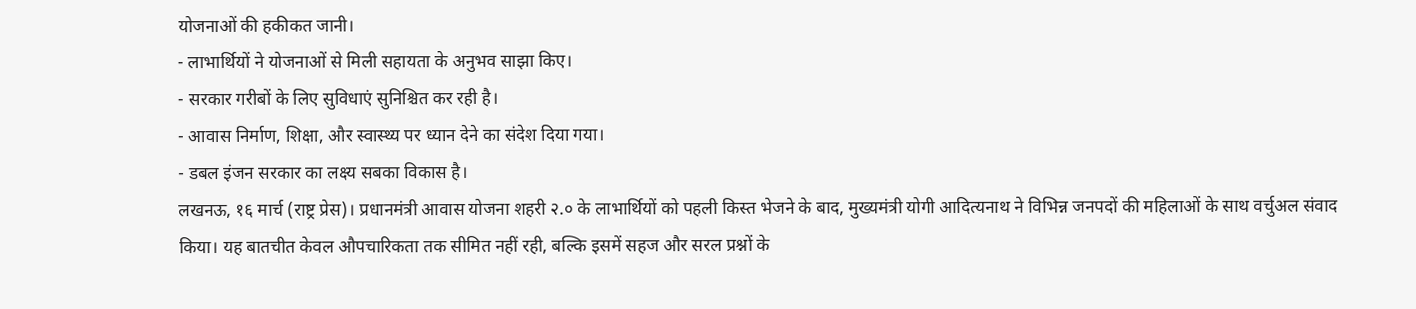योजनाओं की हकीकत जानी।
- लाभार्थियों ने योजनाओं से मिली सहायता के अनुभव साझा किए।
- सरकार गरीबों के लिए सुविधाएं सुनिश्चित कर रही है।
- आवास निर्माण, शिक्षा, और स्वास्थ्य पर ध्यान देने का संदेश दिया गया।
- डबल इंजन सरकार का लक्ष्य सबका विकास है।
लखनऊ, १६ मार्च (राष्ट्र प्रेस)। प्रधानमंत्री आवास योजना शहरी २.० के लाभार्थियों को पहली किस्त भेजने के बाद, मुख्यमंत्री योगी आदित्यनाथ ने विभिन्न जनपदों की महिलाओं के साथ वर्चुअल संवाद किया। यह बातचीत केवल औपचारिकता तक सीमित नहीं रही, बल्कि इसमें सहज और सरल प्रश्नों के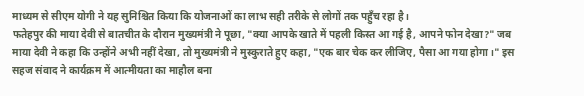माध्यम से सीएम योगी ने यह सुनिश्चित किया कि योजनाओं का लाभ सही तरीके से लोगों तक पहुँच रहा है।
फतेहपुर की माया देवी से बातचीत के दौरान मुख्यमंत्री ने पूछा, "क्या आपके खाते में पहली किस्त आ गई है, आपने फोन देखा?" जब माया देवी ने कहा कि उन्होंने अभी नहीं देखा, तो मुख्यमंत्री ने मुस्कुराते हुए कहा, "एक बार चेक कर लीजिए, पैसा आ गया होगा।" इस सहज संवाद ने कार्यक्रम में आत्मीयता का माहौल बना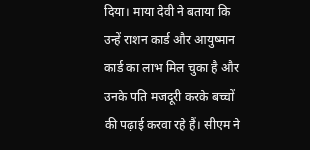दिया। माया देवी ने बताया कि उन्हें राशन कार्ड और आयुष्मान कार्ड का लाभ मिल चुका है और उनके पति मजदूरी करके बच्चों की पढ़ाई करवा रहे हैं। सीएम ने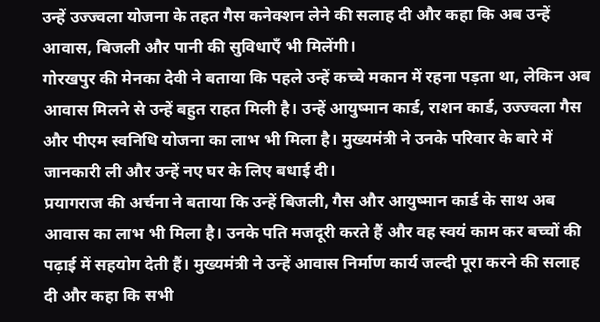उन्हें उज्ज्वला योजना के तहत गैस कनेक्शन लेने की सलाह दी और कहा कि अब उन्हें आवास, बिजली और पानी की सुविधाएँ भी मिलेंगी।
गोरखपुर की मेनका देवी ने बताया कि पहले उन्हें कच्चे मकान में रहना पड़ता था, लेकिन अब आवास मिलने से उन्हें बहुत राहत मिली है। उन्हें आयुष्मान कार्ड, राशन कार्ड, उज्ज्वला गैस और पीएम स्वनिधि योजना का लाभ भी मिला है। मुख्यमंत्री ने उनके परिवार के बारे में जानकारी ली और उन्हें नए घर के लिए बधाई दी।
प्रयागराज की अर्चना ने बताया कि उन्हें बिजली, गैस और आयुष्मान कार्ड के साथ अब आवास का लाभ भी मिला है। उनके पति मजदूरी करते हैं और वह स्वयं काम कर बच्चों की पढ़ाई में सहयोग देती हैं। मुख्यमंत्री ने उन्हें आवास निर्माण कार्य जल्दी पूरा करने की सलाह दी और कहा कि सभी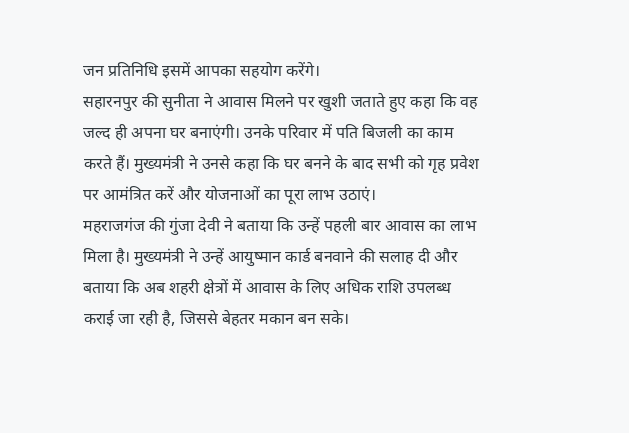जन प्रतिनिधि इसमें आपका सहयोग करेंगे।
सहारनपुर की सुनीता ने आवास मिलने पर खुशी जताते हुए कहा कि वह जल्द ही अपना घर बनाएंगी। उनके परिवार में पति बिजली का काम करते हैं। मुख्यमंत्री ने उनसे कहा कि घर बनने के बाद सभी को गृह प्रवेश पर आमंत्रित करें और योजनाओं का पूरा लाभ उठाएं।
महराजगंज की गुंजा देवी ने बताया कि उन्हें पहली बार आवास का लाभ मिला है। मुख्यमंत्री ने उन्हें आयुष्मान कार्ड बनवाने की सलाह दी और बताया कि अब शहरी क्षेत्रों में आवास के लिए अधिक राशि उपलब्ध कराई जा रही है, जिससे बेहतर मकान बन सके।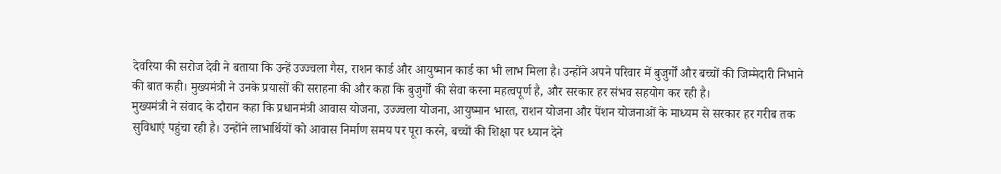देवरिया की सरोज देवी ने बताया कि उन्हें उज्ज्वला गैस, राशन कार्ड और आयुष्मान कार्ड का भी लाभ मिला है। उन्होंने अपने परिवार में बुजुर्गों और बच्चों की जिम्मेदारी निभाने की बात कही। मुख्यमंत्री ने उनके प्रयासों की सराहना की और कहा कि बुजुर्गों की सेवा करना महत्वपूर्ण है, और सरकार हर संभव सहयोग कर रही है।
मुख्यमंत्री ने संवाद के दौरान कहा कि प्रधानमंत्री आवास योजना, उज्ज्वला योजना, आयुष्मान भारत, राशन योजना और पेंशन योजनाओं के माध्यम से सरकार हर गरीब तक सुविधाएं पहुंचा रही है। उन्होंने लाभार्थियों को आवास निर्माण समय पर पूरा करने, बच्चों की शिक्षा पर ध्यान देने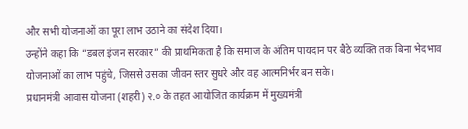और सभी योजनाओं का पूरा लाभ उठाने का संदेश दिया।
उन्होंने कहा कि “डबल इंजन सरकार” की प्राथमिकता है कि समाज के अंतिम पायदान पर बैठे व्यक्ति तक बिना भेदभाव योजनाओं का लाभ पहुंचे, जिससे उसका जीवन स्तर सुधरे और वह आत्मनिर्भर बन सके।
प्रधानमंत्री आवास योजना (शहरी) २.० के तहत आयोजित कार्यक्रम में मुख्यमंत्री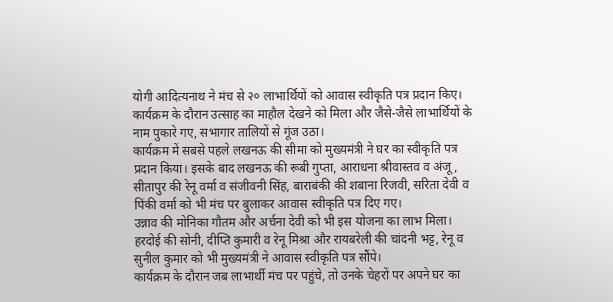योगी आदित्यनाथ ने मंच से २० लाभार्थियों को आवास स्वीकृति पत्र प्रदान किए। कार्यक्रम के दौरान उत्साह का माहौल देखने को मिला और जैसे-जैसे लाभार्थियों के नाम पुकारे गए, सभागार तालियों से गूंज उठा।
कार्यक्रम में सबसे पहले लखनऊ की सीमा को मुख्यमंत्री ने घर का स्वीकृति पत्र प्रदान किया। इसके बाद लखनऊ की रूबी गुप्ता, आराधना श्रीवास्तव व अंजू, सीतापुर की रेनू वर्मा व संजीवनी सिंह, बाराबंकी की शबाना रिजवी, सरिता देवी व पिंकी वर्मा को भी मंच पर बुलाकर आवास स्वीकृति पत्र दिए गए।
उन्नाव की मोनिका गौतम और अर्चना देवी को भी इस योजना का लाभ मिला। हरदोई की सोनी, दीप्ति कुमारी व रेनू मिश्रा और रायबरेली की चांदनी भट्ट, रेनू व सुनील कुमार को भी मुख्यमंत्री ने आवास स्वीकृति पत्र सौंपे।
कार्यक्रम के दौरान जब लाभार्थी मंच पर पहुंचे, तो उनके चेहरों पर अपने घर का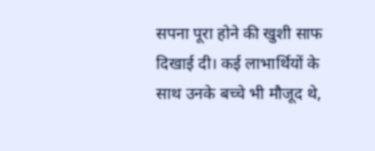सपना पूरा होने की खुशी साफ दिखाई दी। कई लाभार्थियों के साथ उनके बच्चे भी मौजूद थे,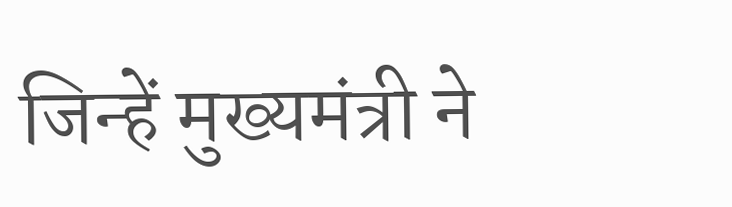जिन्हें मुख्यमंत्री ने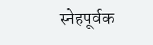स्नेहपूर्वक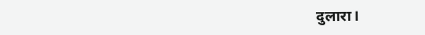दुलारा।